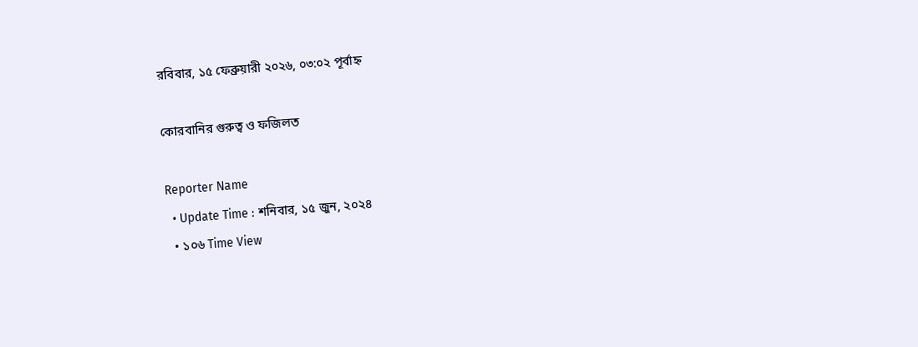রবিবার, ১৫ ফেব্রুয়ারী ২০২৬, ০৩:০২ পূর্বাহ্ন

কোরবানির গুরুত্ব ও ফজিলত

Reporter Name
  • Update Time : শনিবার, ১৫ জুন, ২০২৪
  • ১০৬ Time View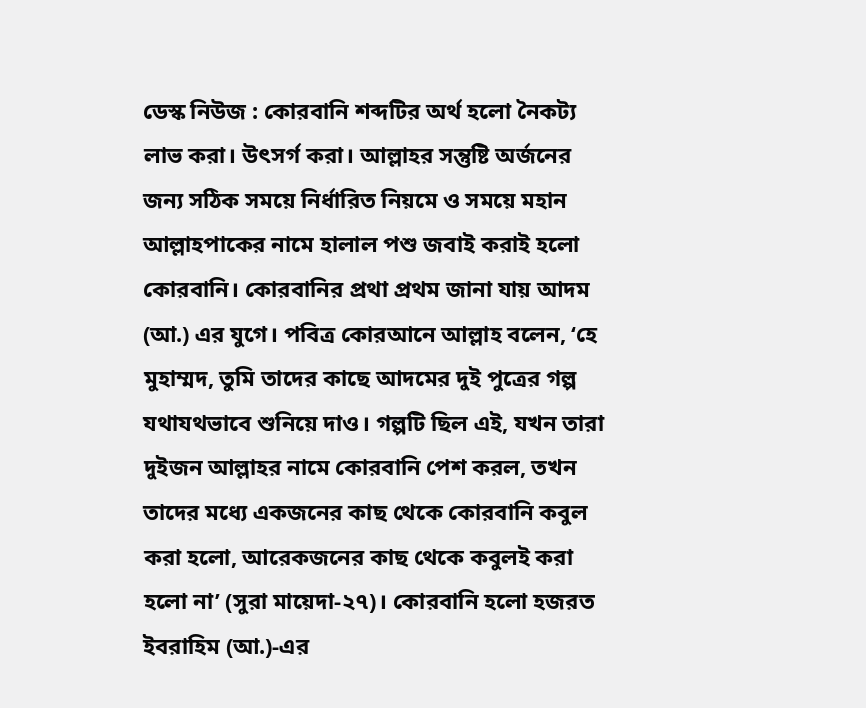ডেস্ক নিউজ : কোরবানি শব্দটির অর্থ হলো নৈকট্য লাভ করা। উৎসর্গ করা। আল্লাহর সন্তুষ্টি অর্জনের জন্য সঠিক সময়ে নির্ধারিত নিয়মে ও সময়ে মহান আল্লাহপাকের নামে হালাল পশু জবাই করাই হলো কোরবানি। কোরবানির প্রথা প্রথম জানা যায় আদম (আ.) এর যুগে। পবিত্র কোরআনে আল্লাহ বলেন, ‘হে মুহাম্মদ, তুমি তাদের কাছে আদমের দুই পুত্রের গল্প যথাযথভাবে শুনিয়ে দাও। গল্পটি ছিল এই, যখন তারা দুইজন আল্লাহর নামে কোরবানি পেশ করল, তখন তাদের মধ্যে একজনের কাছ থেকে কোরবানি কবুল করা হলো, আরেকজনের কাছ থেকে কবুলই করা হলো না’ (সুরা মায়েদা-২৭)। কোরবানি হলো হজরত ইবরাহিম (আ.)-এর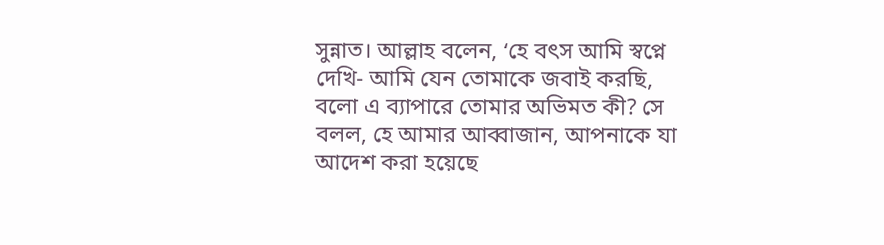সুন্নাত। আল্লাহ বলেন, ‘হে বৎস আমি স্বপ্নে দেখি- আমি যেন তোমাকে জবাই করছি, বলো এ ব্যাপারে তোমার অভিমত কী? সে বলল, হে আমার আব্বাজান, আপনাকে যা আদেশ করা হয়েছে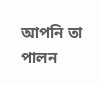আপনি তা পালন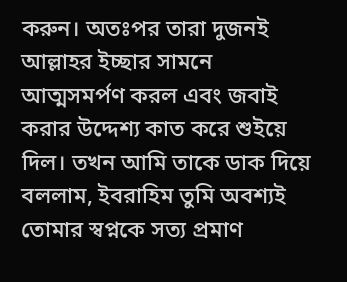করুন। অতঃপর তারা দুজনই আল্লাহর ইচ্ছার সামনে আত্মসমর্পণ করল এবং জবাই করার উদ্দেশ্য কাত করে শুইয়ে দিল। তখন আমি তাকে ডাক দিয়ে বললাম, ইবরাহিম তুমি অবশ্যই তোমার স্বপ্নকে সত্য প্রমাণ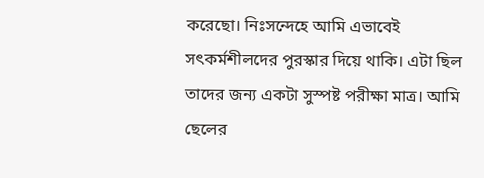করেছো। নিঃসন্দেহে আমি এভাবেই সৎকর্মশীলদের পুরস্কার দিয়ে থাকি। এটা ছিল তাদের জন্য একটা সুস্পষ্ট পরীক্ষা মাত্র। আমি ছেলের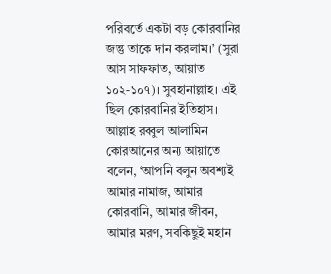পরিবর্তে একটা বড় কোরবানির জন্তু তাকে দান করলাম।’ (সুরা আস সাফফাত, আয়াত ১০২-১০৭)। সুবহানাল্লাহ। এই ছিল কোরবানির ইতিহাস। আল্লাহ রব্বুল আলামিন কোরআনের অন্য আয়াতে বলেন, ‘আপনি বলুন অবশ্যই আমার নামাজ, আমার কোরবানি, আমার জীবন, আমার মরণ, সবকিছুই মহান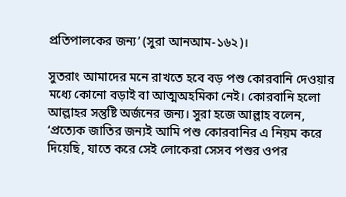প্রতিপালকের জন্য’ (সুরা আনআম-১৬২)।

সুতরাং আমাদের মনে রাখতে হবে বড় পশু কোরবানি দেওয়ার মধ্যে কোনো বড়াই বা আত্মঅহমিকা নেই। কোরবানি হলো আল্লাহর সন্তুষ্টি অর্জনের জন্য। সুরা হজে আল্লাহ বলেন, ‘প্রত্যেক জাতির জন্যই আমি পশু কোরবানির এ নিয়ম করে দিয়েছি, যাতে করে সেই লোকেরা সেসব পশুর ওপর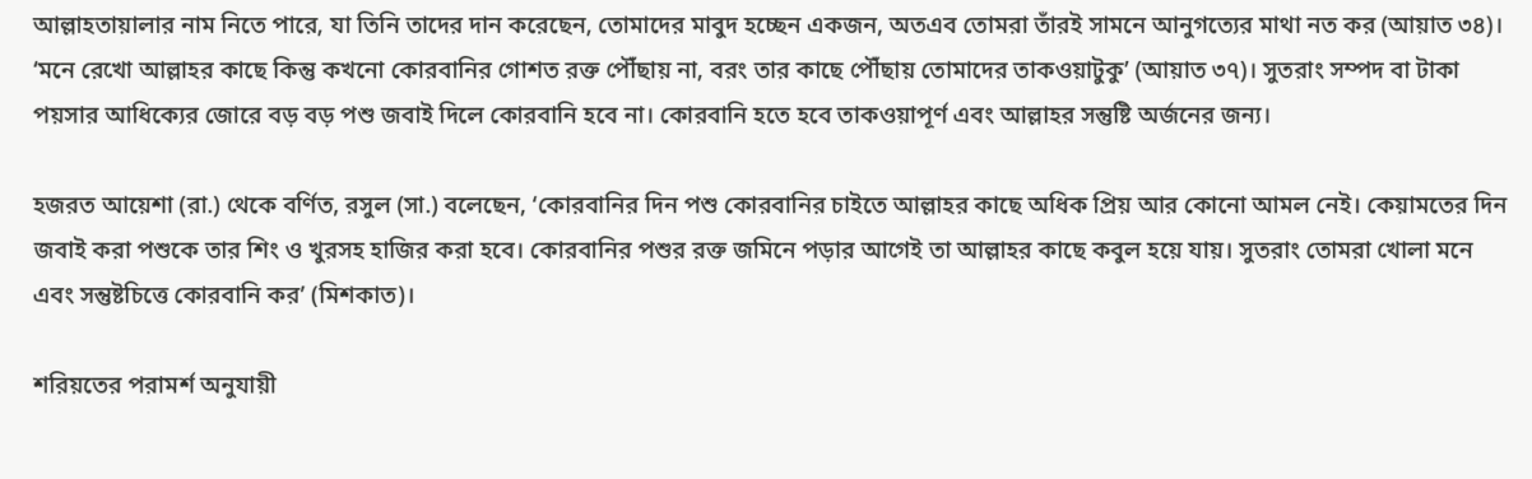আল্লাহতায়ালার নাম নিতে পারে, যা তিনি তাদের দান করেছেন, তোমাদের মাবুদ হচ্ছেন একজন, অতএব তোমরা তাঁরই সামনে আনুগত্যের মাথা নত কর (আয়াত ৩৪)। ‘মনে রেখো আল্লাহর কাছে কিন্তু কখনো কোরবানির গোশত রক্ত পৌঁছায় না, বরং তার কাছে পৌঁছায় তোমাদের তাকওয়াটুকু’ (আয়াত ৩৭)। সুতরাং সম্পদ বা টাকা পয়সার আধিক্যের জোরে বড় বড় পশু জবাই দিলে কোরবানি হবে না। কোরবানি হতে হবে তাকওয়াপূর্ণ এবং আল্লাহর সন্তুষ্টি অর্জনের জন্য।

হজরত আয়েশা (রা.) থেকে বর্ণিত, রসুল (সা.) বলেছেন, ‘কোরবানির দিন পশু কোরবানির চাইতে আল্লাহর কাছে অধিক প্রিয় আর কোনো আমল নেই। কেয়ামতের দিন জবাই করা পশুকে তার শিং ও খুরসহ হাজির করা হবে। কোরবানির পশুর রক্ত জমিনে পড়ার আগেই তা আল্লাহর কাছে কবুল হয়ে যায়। সুতরাং তোমরা খোলা মনে এবং সন্তুষ্টচিত্তে কোরবানি কর’ (মিশকাত)।

শরিয়তের পরামর্শ অনুযায়ী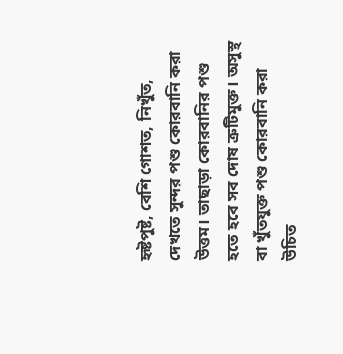হৃষ্টপুষ্ট, বেশি গোশত, নিখুঁত, দেখতে সুন্দর পশু কোরবানি করা উত্তম। তাছাড়া কোরবানির পশু হতে হবে সব দোষ ত্রুটিমুক্ত। অসুস্থ বা খুঁতযুক্ত পশু কোরবানি করা উচিত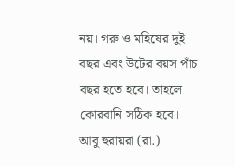নয়। গরু ও মহিষের দুই বছর এবং উটের বয়স পাঁচ বছর হতে হবে। তাহলে কোরবানি সঠিক হবে। আবু হুরায়রা (রা.)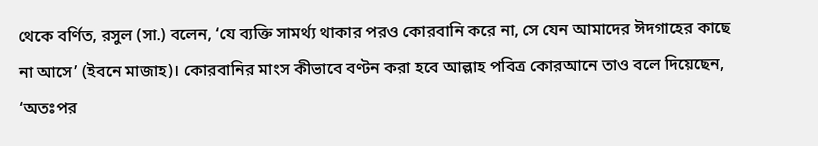থেকে বর্ণিত, রসুল (সা.) বলেন, ‘যে ব্যক্তি সামর্থ্য থাকার পরও কোরবানি করে না, সে যেন আমাদের ঈদগাহের কাছে না আসে’ (ইবনে মাজাহ)। কোরবানির মাংস কীভাবে বণ্টন করা হবে আল্লাহ পবিত্র কোরআনে তাও বলে দিয়েছেন, ‘অতঃপর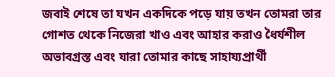জবাই শেষে তা যখন একদিকে পড়ে যায় তখন তোমরা তার গোশত থেকে নিজেরা খাও এবং আহার করাও ধৈর্যশীল অভাবগ্রস্ত এবং যারা তোমার কাছে সাহায্যপ্রার্থী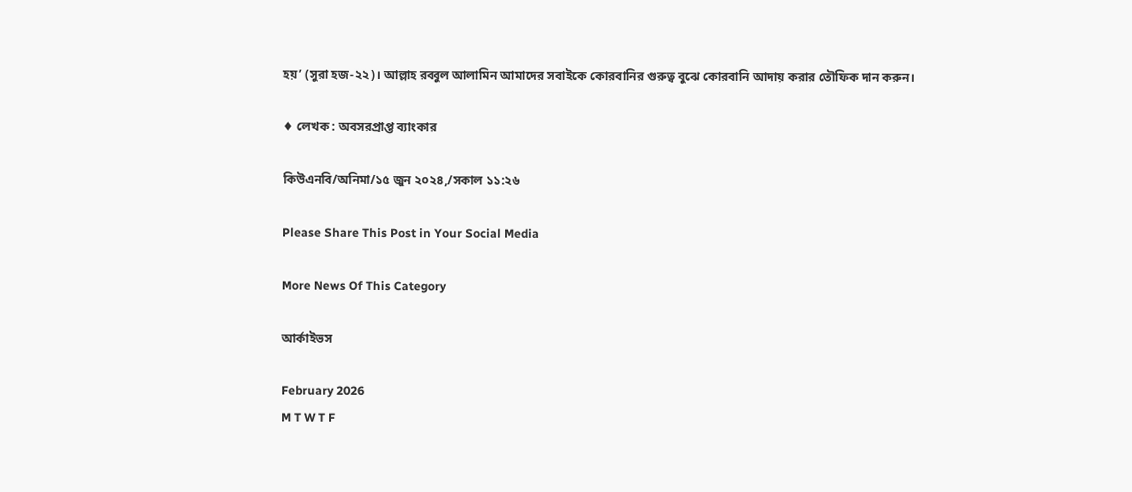হয়’ (সুরা হজ-২২)। আল্লাহ রব্বুল আলামিন আমাদের সবাইকে কোরবানির গুরুত্ব বুঝে কোরবানি আদায় করার তৌফিক দান করুন।

♦ লেখক : অবসরপ্রাপ্ত ব্যাংকার

কিউএনবি/অনিমা/১৫ জুন ২০২৪,/সকাল ১১:২৬

Please Share This Post in Your Social Media

More News Of This Category

আর্কাইভস

February 2026
M T W T F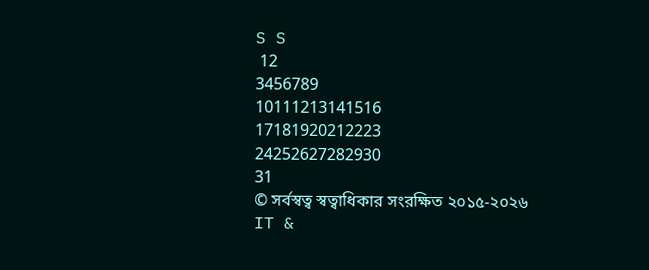S S
 12
3456789
10111213141516
17181920212223
24252627282930
31
© সর্বস্বত্ব স্বত্বাধিকার সংরক্ষিত ২০১৫-২০২৬
IT &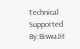Technical Supported By:BiswaJit